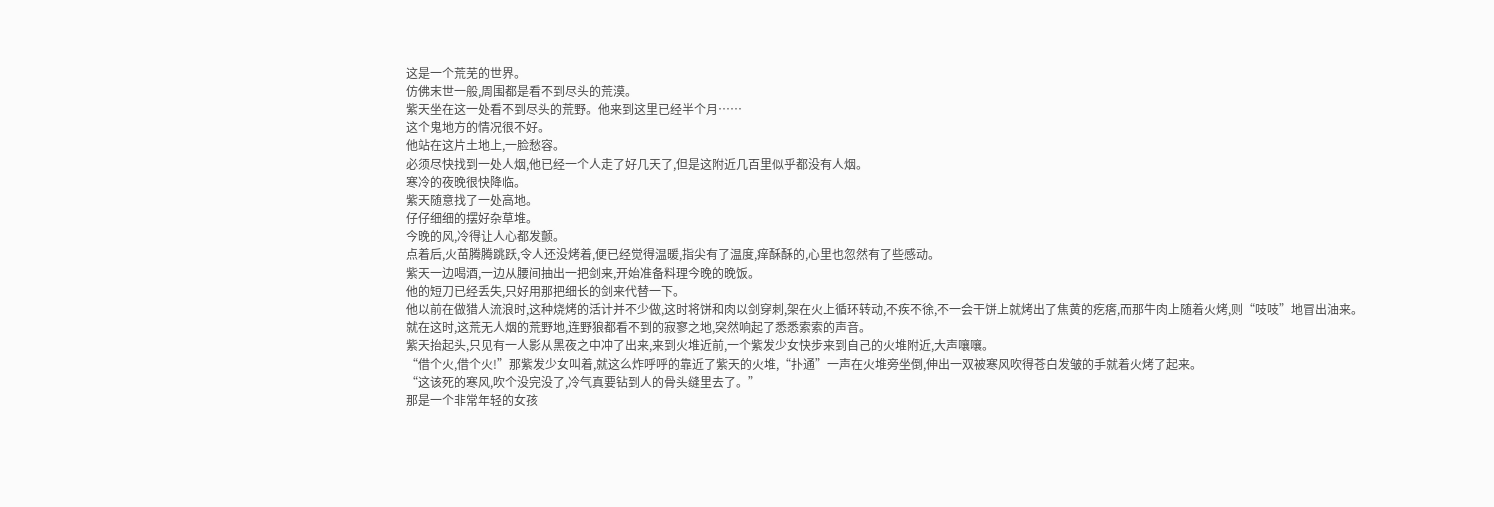这是一个荒芜的世界。
仿佛末世一般,周围都是看不到尽头的荒漠。
紫天坐在这一处看不到尽头的荒野。他来到这里已经半个月……
这个鬼地方的情况很不好。
他站在这片土地上,一脸愁容。
必须尽快找到一处人烟,他已经一个人走了好几天了,但是这附近几百里似乎都没有人烟。
寒冷的夜晚很快降临。
紫天随意找了一处高地。
仔仔细细的摆好杂草堆。
今晚的风,冷得让人心都发颤。
点着后,火苗腾腾跳跃,令人还没烤着,便已经觉得温暖,指尖有了温度,痒酥酥的,心里也忽然有了些感动。
紫天一边喝酒,一边从腰间抽出一把剑来,开始准备料理今晚的晚饭。
他的短刀已经丢失,只好用那把细长的剑来代替一下。
他以前在做猎人流浪时,这种烧烤的活计并不少做,这时将饼和肉以剑穿刺,架在火上循环转动,不疾不徐,不一会干饼上就烤出了焦黄的疙瘩,而那牛肉上随着火烤,则“吱吱”地冒出油来。
就在这时,这荒无人烟的荒野地,连野狼都看不到的寂寥之地,突然响起了悉悉索索的声音。
紫天抬起头,只见有一人影从黑夜之中冲了出来,来到火堆近前,一个紫发少女快步来到自己的火堆附近,大声嚷嚷。
“借个火,借个火!”那紫发少女叫着,就这么炸呼呼的靠近了紫天的火堆,“扑通”一声在火堆旁坐倒,伸出一双被寒风吹得苍白发皱的手就着火烤了起来。
“这该死的寒风,吹个没完没了,冷气真要钻到人的骨头缝里去了。”
那是一个非常年轻的女孩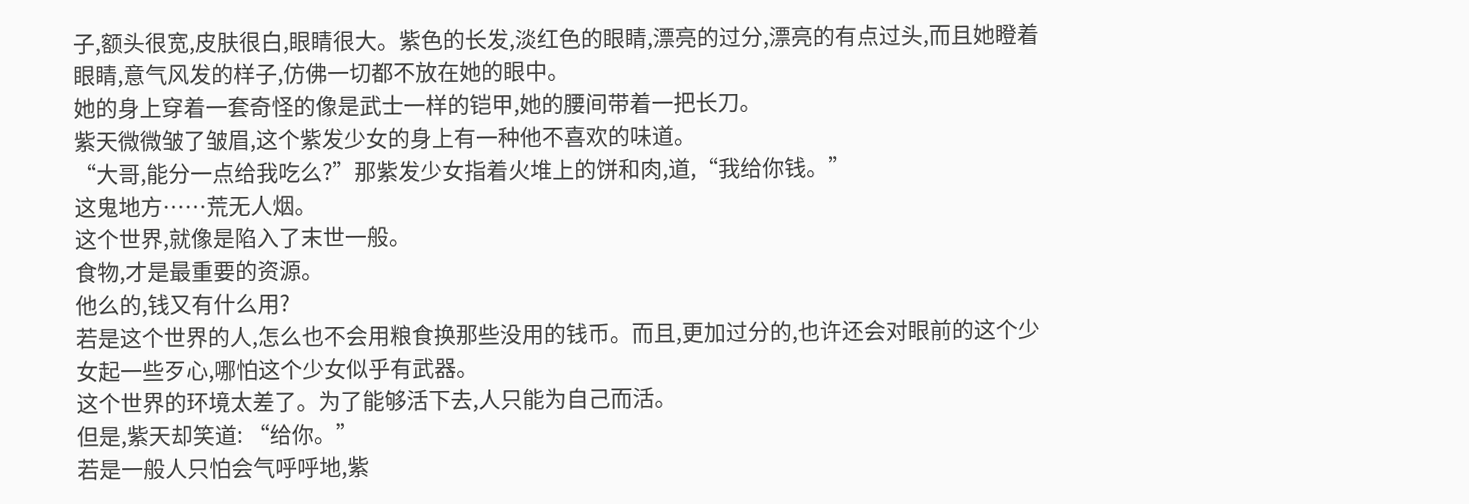子,额头很宽,皮肤很白,眼睛很大。紫色的长发,淡红色的眼睛,漂亮的过分,漂亮的有点过头,而且她瞪着眼睛,意气风发的样子,仿佛一切都不放在她的眼中。
她的身上穿着一套奇怪的像是武士一样的铠甲,她的腰间带着一把长刀。
紫天微微皱了皱眉,这个紫发少女的身上有一种他不喜欢的味道。
“大哥,能分一点给我吃么?”那紫发少女指着火堆上的饼和肉,道,“我给你钱。”
这鬼地方……荒无人烟。
这个世界,就像是陷入了末世一般。
食物,才是最重要的资源。
他么的,钱又有什么用?
若是这个世界的人,怎么也不会用粮食换那些没用的钱币。而且,更加过分的,也许还会对眼前的这个少女起一些歹心,哪怕这个少女似乎有武器。
这个世界的环境太差了。为了能够活下去,人只能为自己而活。
但是,紫天却笑道: “给你。”
若是一般人只怕会气呼呼地,紫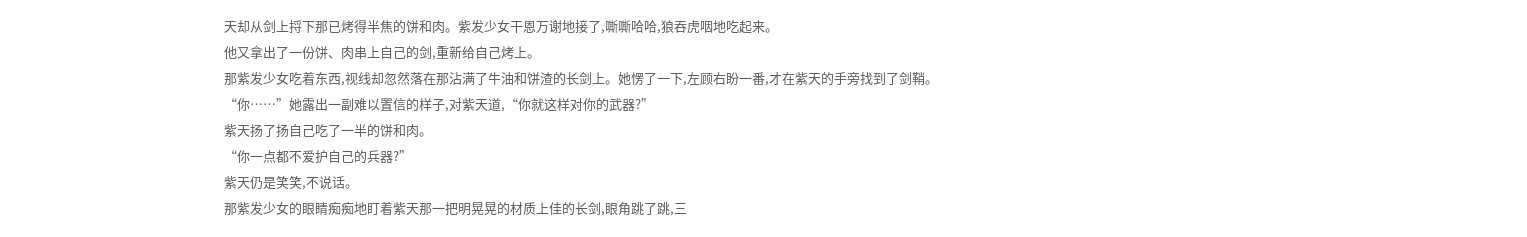天却从剑上捋下那已烤得半焦的饼和肉。紫发少女干恩万谢地接了,嘶嘶哈哈,狼吞虎咽地吃起来。
他又拿出了一份饼、肉串上自己的剑,重新给自己烤上。
那紫发少女吃着东西,视线却忽然落在那沾满了牛油和饼渣的长剑上。她愣了一下,左顾右盼一番,才在紫天的手旁找到了剑鞘。
“你……”她露出一副难以置信的样子,对紫天道,“你就这样对你的武器?”
紫天扬了扬自己吃了一半的饼和肉。
“你一点都不爱护自己的兵器?”
紫天仍是笑笑,不说话。
那紫发少女的眼睛痴痴地盯着紫天那一把明晃晃的材质上佳的长剑,眼角跳了跳,三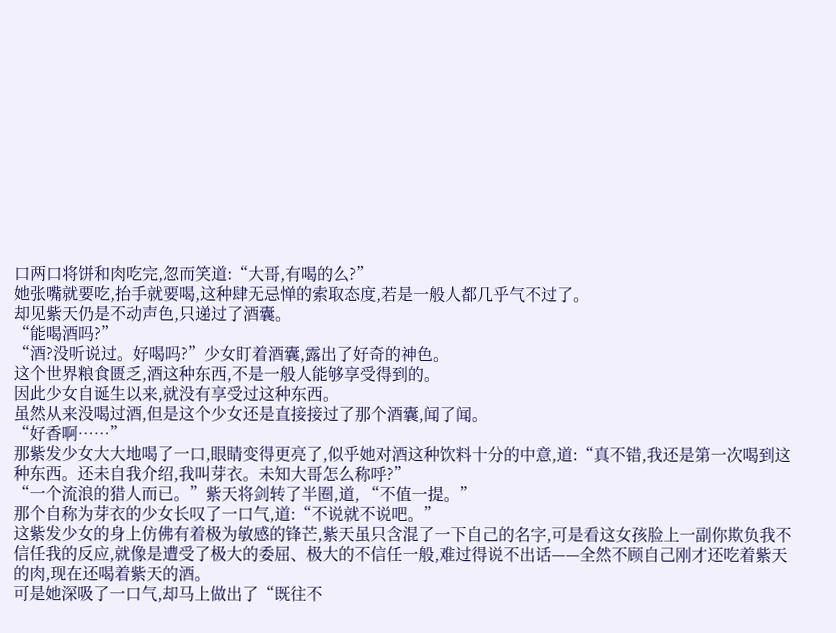口两口将饼和肉吃完,忽而笑道:“大哥,有喝的么?”
她张嘴就要吃,抬手就要喝,这种肆无忌惮的索取态度,若是一般人都几乎气不过了。
却见紫天仍是不动声色,只递过了酒囊。
“能喝酒吗?”
“酒?没听说过。好喝吗?”少女盯着酒囊,露出了好奇的神色。
这个世界粮食匮乏,酒这种东西,不是一般人能够享受得到的。
因此少女自诞生以来,就没有享受过这种东西。
虽然从来没喝过酒,但是这个少女还是直接接过了那个酒囊,闻了闻。
“好香啊……”
那紫发少女大大地喝了一口,眼睛变得更亮了,似乎她对酒这种饮料十分的中意,道:“真不错,我还是第一次喝到这种东西。还未自我介绍,我叫芽衣。未知大哥怎么称呼?”
“一个流浪的猎人而已。”紫天将剑转了半圈,道, “不值一提。”
那个自称为芽衣的少女长叹了一口气,道:“不说就不说吧。”
这紫发少女的身上仿佛有着极为敏感的锋芒,紫天虽只含混了一下自己的名字,可是看这女孩脸上一副你欺负我不信任我的反应,就像是遭受了极大的委屈、极大的不信任一般,难过得说不出话——全然不顾自己刚才还吃着紫天的肉,现在还喝着紫天的酒。
可是她深吸了一口气,却马上做出了“既往不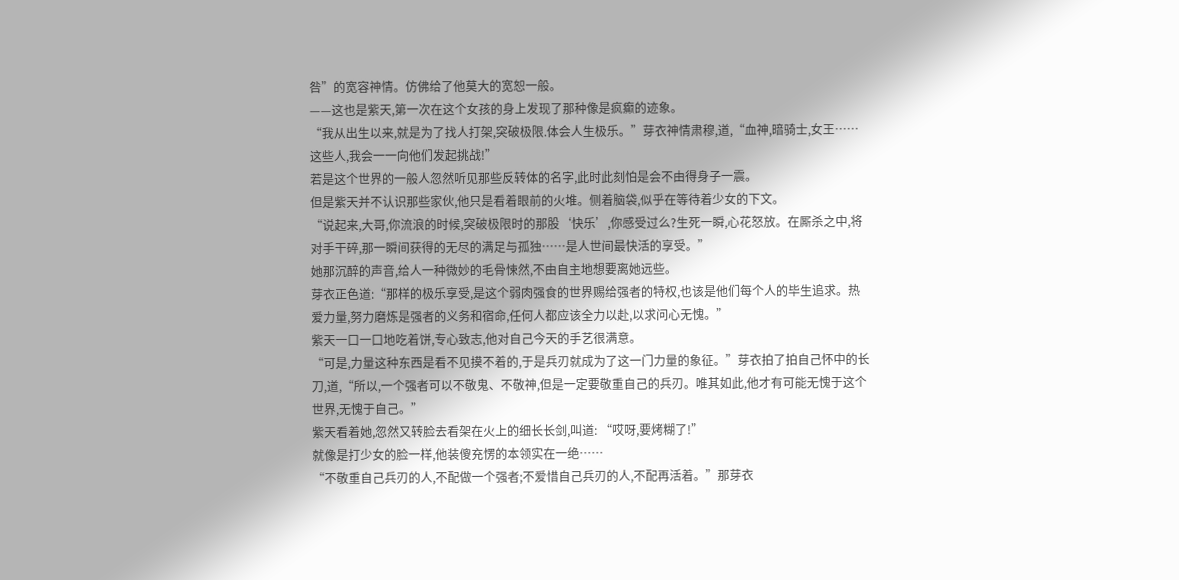咎”的宽容神情。仿佛给了他莫大的宽恕一般。
——这也是紫天,第一次在这个女孩的身上发现了那种像是疯癫的迹象。
“我从出生以来,就是为了找人打架,突破极限.体会人生极乐。”芽衣神情肃穆,道,“血神,暗骑士,女王……这些人,我会一一向他们发起挑战!”
若是这个世界的一般人忽然听见那些反转体的名字,此时此刻怕是会不由得身子一震。
但是紫天并不认识那些家伙,他只是看着眼前的火堆。侧着脑袋,似乎在等待着少女的下文。
“说起来,大哥,你流浪的时候,突破极限时的那股‘快乐’,你感受过么?生死一瞬,心花怒放。在厮杀之中,将对手干碎,那一瞬间获得的无尽的满足与孤独……是人世间最快活的享受。”
她那沉醉的声音,给人一种微妙的毛骨悚然,不由自主地想要离她远些。
芽衣正色道:“那样的极乐享受,是这个弱肉强食的世界赐给强者的特权,也该是他们每个人的毕生追求。热爱力量,努力磨炼是强者的义务和宿命,任何人都应该全力以赴,以求问心无愧。”
紫天一口一口地吃着饼,专心致志,他对自己今天的手艺很满意。
“可是,力量这种东西是看不见摸不着的,于是兵刃就成为了这一门力量的象征。”芽衣拍了拍自己怀中的长刀,道,“所以,一个强者可以不敬鬼、不敬神,但是一定要敬重自己的兵刃。唯其如此,他才有可能无愧于这个世界,无愧于自己。”
紫天看着她,忽然又转脸去看架在火上的细长长剑,叫道: “哎呀,要烤糊了!”
就像是打少女的脸一样,他装傻充愣的本领实在一绝……
“不敬重自己兵刃的人,不配做一个强者;不爱惜自己兵刃的人,不配再活着。”那芽衣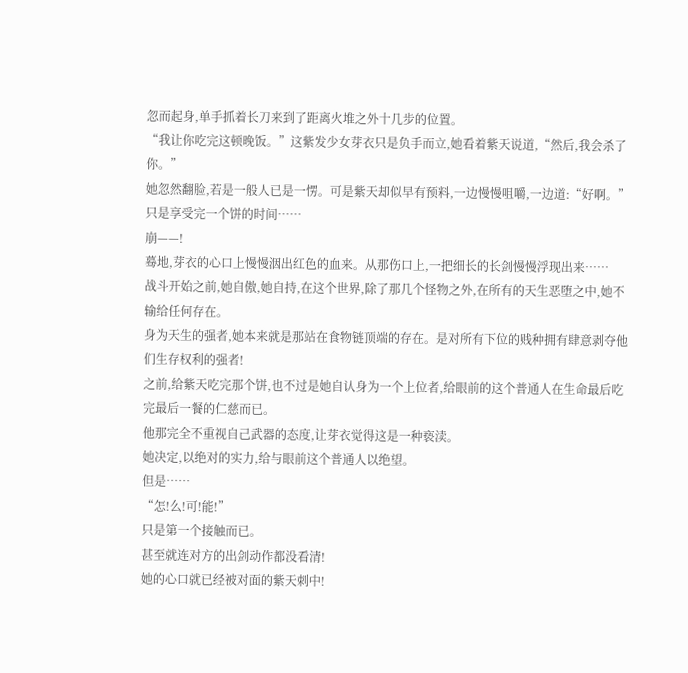忽而起身,单手抓着长刀来到了距离火堆之外十几步的位置。
“我让你吃完这顿晚饭。”这紫发少女芽衣只是负手而立,她看着紫天说道,“然后,我会杀了你。”
她忽然翻脸,若是一般人已是一愣。可是紫天却似早有预料,一边慢慢咀嚼,一边道:“好啊。”
只是享受完一个饼的时间……
崩——!
蓦地,芽衣的心口上慢慢洇出红色的血来。从那伤口上,一把细长的长剑慢慢浮现出来……
战斗开始之前,她自傲,她自持,在这个世界,除了那几个怪物之外,在所有的天生恶堕之中,她不输给任何存在。
身为天生的强者,她本来就是那站在食物链顶端的存在。是对所有下位的贱种拥有肆意剥夺他们生存权利的强者!
之前,给紫天吃完那个饼,也不过是她自认身为一个上位者,给眼前的这个普通人在生命最后吃完最后一餐的仁慈而已。
他那完全不重视自己武器的态度,让芽衣觉得这是一种亵渎。
她决定,以绝对的实力,给与眼前这个普通人以绝望。
但是……
“怎!么!可!能!”
只是第一个接触而已。
甚至就连对方的出剑动作都没看清!
她的心口就已经被对面的紫天刺中!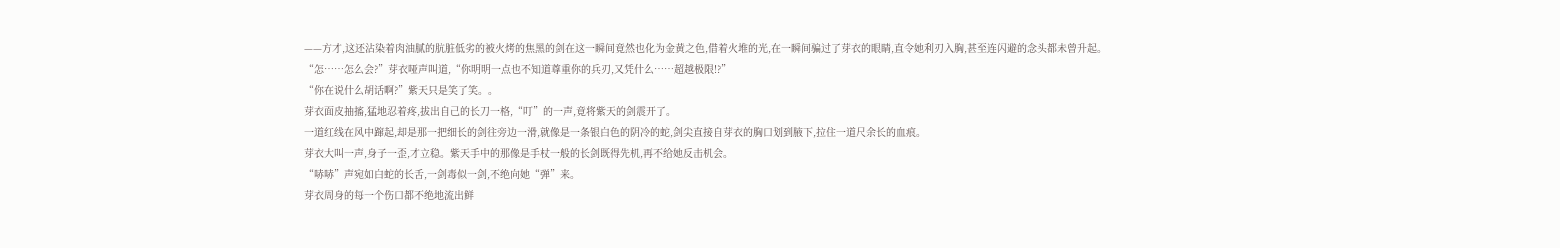——方才,这还沾染着肉油腻的肮脏低劣的被火烤的焦黑的剑在这一瞬间竟然也化为金黄之色,借着火堆的光,在一瞬间骗过了芽衣的眼睛,直令她利刃入胸,甚至连闪避的念头都未曾升起。
“怎……怎么会?”芽衣哑声叫道,“你明明一点也不知道尊重你的兵刃,又凭什么……超越极限!?”
“你在说什么胡话啊?”紫天只是笑了笑。。
芽衣面皮抽搐,猛地忍着疼,拔出自己的长刀一格,“叮”的一声,竟将紫天的剑震开了。
一道红线在风中蹿起,却是那一把细长的剑往旁边一滑,就像是一条银白色的阴冷的蛇,剑尖直接自芽衣的胸口划到腋下,拉住一道尺余长的血痕。
芽衣大叫一声,身子一歪,才立稳。紫天手中的那像是手杖一般的长剑既得先机,再不给她反击机会。
“哧哧”声宛如白蛇的长舌,一剑毒似一剑,不绝向她“弹”来。
芽衣周身的每一个伤口都不绝地流出鲜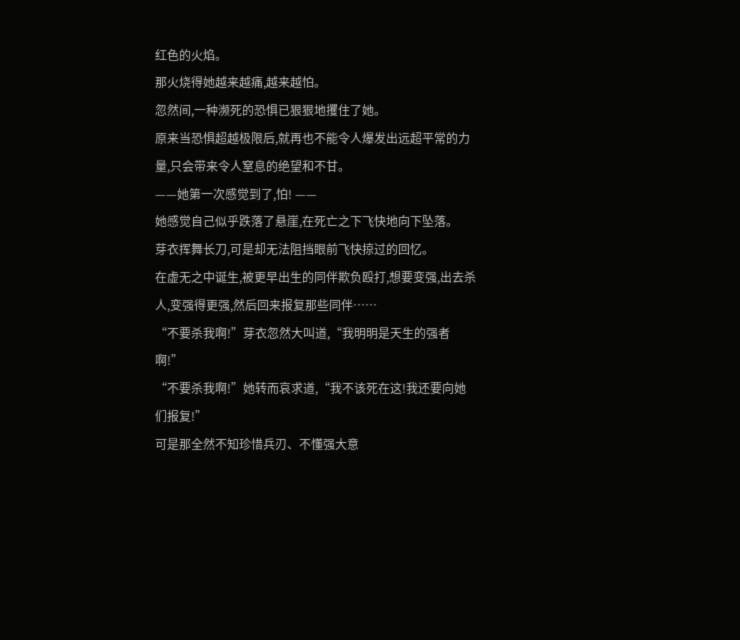红色的火焰。
那火烧得她越来越痛,越来越怕。
忽然间,一种濒死的恐惧已狠狠地攫住了她。
原来当恐惧超越极限后,就再也不能令人爆发出远超平常的力量,只会带来令人窒息的绝望和不甘。
——她第一次感觉到了,怕! ——
她感觉自己似乎跌落了悬崖,在死亡之下飞快地向下坠落。
芽衣挥舞长刀,可是却无法阻挡眼前飞快掠过的回忆。
在虚无之中诞生,被更早出生的同伴欺负殴打,想要变强,出去杀人,变强得更强,然后回来报复那些同伴……
“不要杀我啊!”芽衣忽然大叫道,“我明明是天生的强者啊!”
“不要杀我啊!”她转而哀求道,“我不该死在这!我还要向她们报复!”
可是那全然不知珍惜兵刃、不懂强大意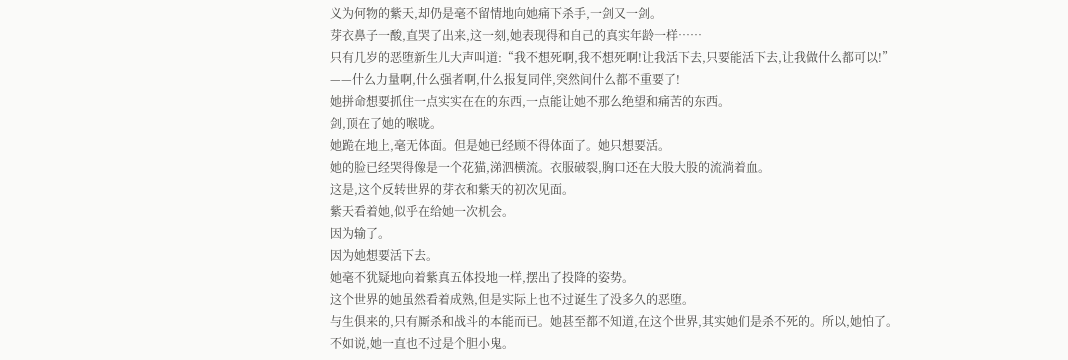义为何物的紫天,却仍是毫不留情地向她痛下杀手,一剑又一剑。
芽衣鼻子一酸,直哭了出来,这一刻,她表现得和自己的真实年龄一样……
只有几岁的恶堕新生儿大声叫道:“我不想死啊,我不想死啊!让我活下去,只要能活下去,让我做什么都可以!”
——什么力量啊,什么强者啊,什么报复同伴,突然间什么都不重要了!
她拼命想要抓住一点实实在在的东西,一点能让她不那么绝望和痛苦的东西。
剑,顶在了她的喉咙。
她跪在地上,毫无体面。但是她已经顾不得体面了。她只想要活。
她的脸已经哭得像是一个花猫,涕泗横流。衣服破裂,胸口还在大股大股的流淌着血。
这是,这个反转世界的芽衣和紫天的初次见面。
紫天看着她,似乎在给她一次机会。
因为输了。
因为她想要活下去。
她毫不犹疑地向着紫真五体投地一样,摆出了投降的姿势。
这个世界的她虽然看着成熟,但是实际上也不过诞生了没多久的恶堕。
与生俱来的,只有厮杀和战斗的本能而已。她甚至都不知道,在这个世界,其实她们是杀不死的。所以,她怕了。
不如说,她一直也不过是个胆小鬼。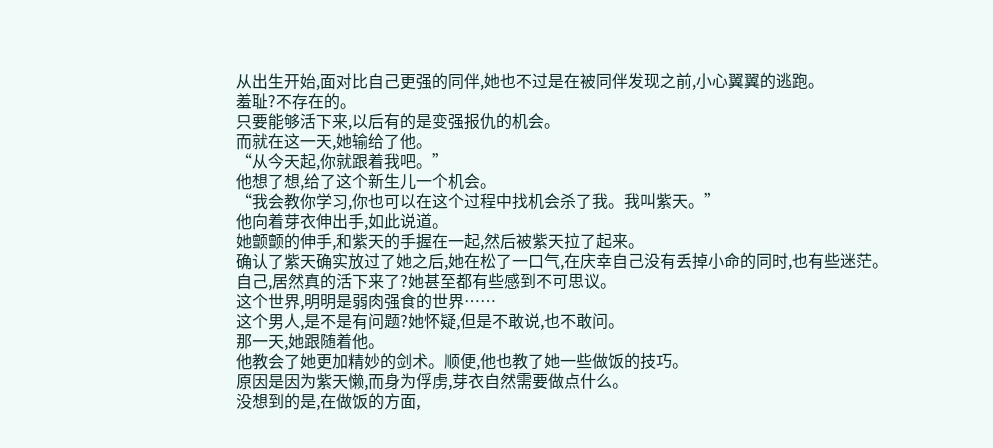从出生开始,面对比自己更强的同伴,她也不过是在被同伴发现之前,小心翼翼的逃跑。
羞耻?不存在的。
只要能够活下来,以后有的是变强报仇的机会。
而就在这一天,她输给了他。
“从今天起,你就跟着我吧。”
他想了想,给了这个新生儿一个机会。
“我会教你学习,你也可以在这个过程中找机会杀了我。我叫紫天。”
他向着芽衣伸出手,如此说道。
她颤颤的伸手,和紫天的手握在一起,然后被紫天拉了起来。
确认了紫天确实放过了她之后,她在松了一口气,在庆幸自己没有丢掉小命的同时,也有些迷茫。
自己,居然真的活下来了?她甚至都有些感到不可思议。
这个世界,明明是弱肉强食的世界……
这个男人,是不是有问题?她怀疑,但是不敢说,也不敢问。
那一天,她跟随着他。
他教会了她更加精妙的剑术。顺便,他也教了她一些做饭的技巧。
原因是因为紫天懒,而身为俘虏,芽衣自然需要做点什么。
没想到的是,在做饭的方面,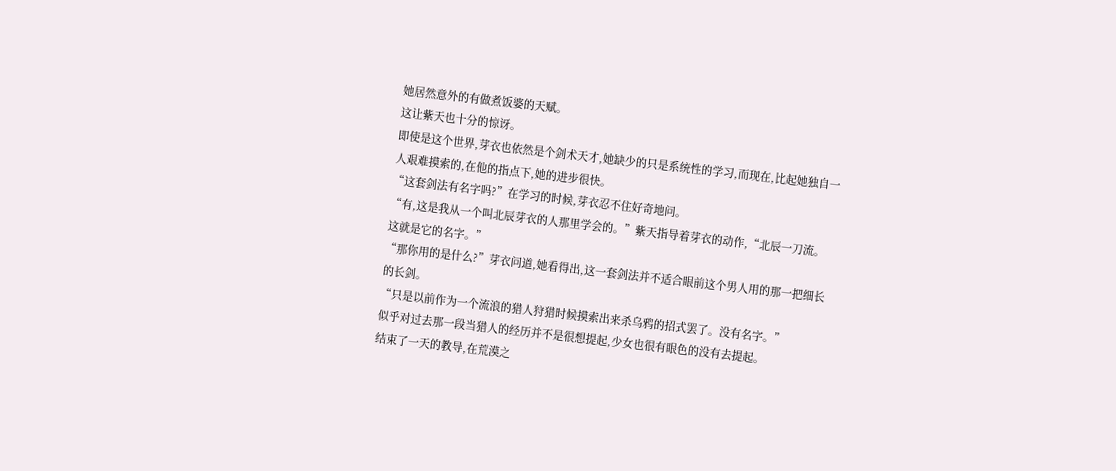她居然意外的有做煮饭婆的天赋。
这让紫天也十分的惊讶。
即使是这个世界,芽衣也依然是个剑术天才,她缺少的只是系统性的学习,而现在,比起她独自一人艰难摸索的,在他的指点下,她的进步很快。
“这套剑法有名字吗?”在学习的时候,芽衣忍不住好奇地问。
“有,这是我从一个叫北辰芽衣的人那里学会的。”紫天指导着芽衣的动作,“北辰一刀流。这就是它的名字。”
“那你用的是什么?”芽衣问道,她看得出,这一套剑法并不适合眼前这个男人用的那一把细长的长剑。
“只是以前作为一个流浪的猎人狩猎时候摸索出来杀乌鸦的招式罢了。没有名字。”
似乎对过去那一段当猎人的经历并不是很想提起,少女也很有眼色的没有去提起。
结束了一天的教导,在荒漠之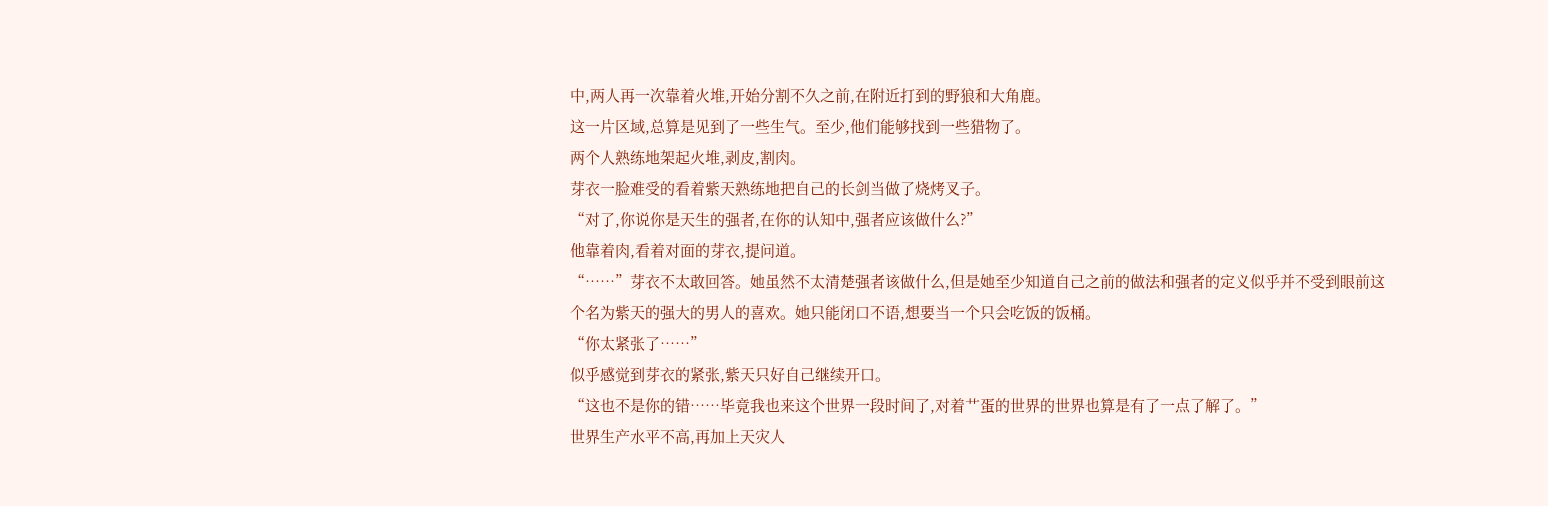中,两人再一次靠着火堆,开始分割不久之前,在附近打到的野狼和大角鹿。
这一片区域,总算是见到了一些生气。至少,他们能够找到一些猎物了。
两个人熟练地架起火堆,剥皮,割肉。
芽衣一脸难受的看着紫天熟练地把自己的长剑当做了烧烤叉子。
“对了,你说你是天生的强者,在你的认知中,强者应该做什么?”
他靠着肉,看着对面的芽衣,提问道。
“……”芽衣不太敢回答。她虽然不太清楚强者该做什么,但是她至少知道自己之前的做法和强者的定义似乎并不受到眼前这个名为紫天的强大的男人的喜欢。她只能闭口不语,想要当一个只会吃饭的饭桶。
“你太紧张了……”
似乎感觉到芽衣的紧张,紫天只好自己继续开口。
“这也不是你的错……毕竟我也来这个世界一段时间了,对着艹蛋的世界的世界也算是有了一点了解了。”
世界生产水平不高,再加上天灾人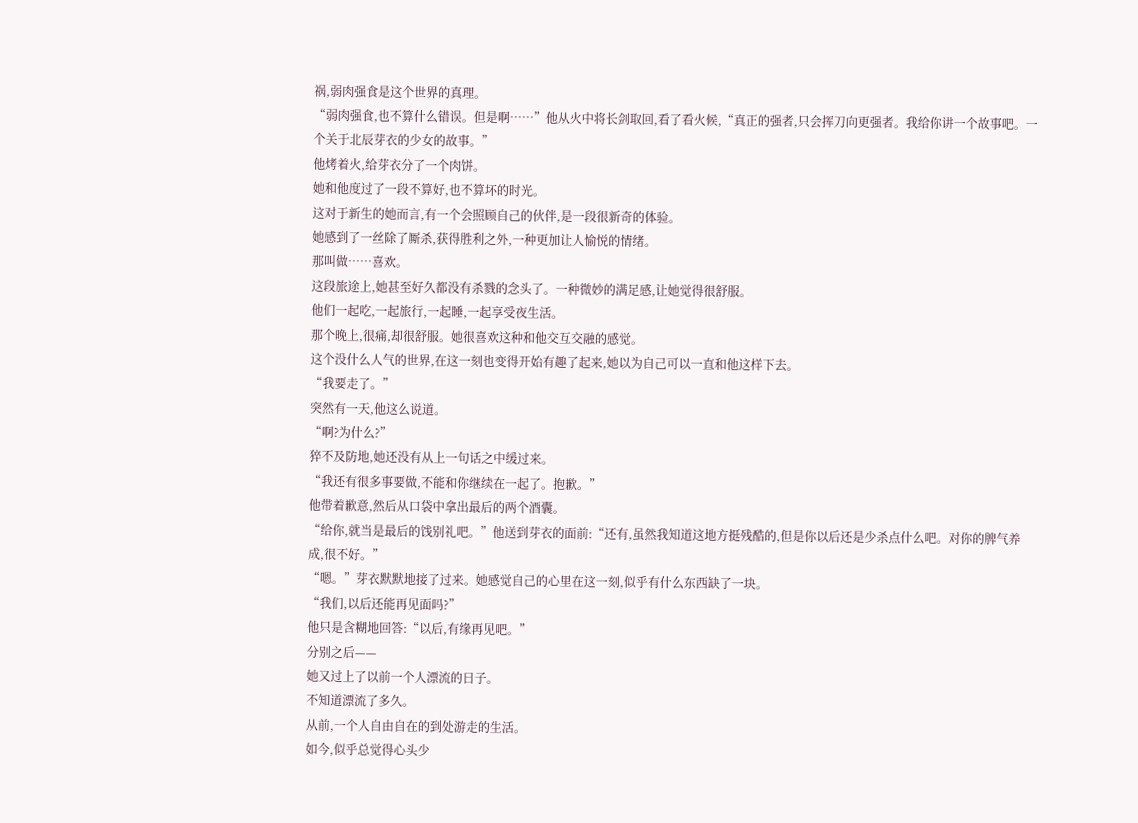祸,弱肉强食是这个世界的真理。
“弱肉强食,也不算什么错误。但是啊……”他从火中将长剑取回,看了看火候,“真正的强者,只会挥刀向更强者。我给你讲一个故事吧。一个关于北辰芽衣的少女的故事。”
他烤着火,给芽衣分了一个肉饼。
她和他度过了一段不算好,也不算坏的时光。
这对于新生的她而言,有一个会照顾自己的伙伴,是一段很新奇的体验。
她感到了一丝除了厮杀,获得胜利之外,一种更加让人愉悦的情绪。
那叫做……喜欢。
这段旅途上,她甚至好久都没有杀戮的念头了。一种微妙的满足感,让她觉得很舒服。
他们一起吃,一起旅行,一起睡,一起享受夜生活。
那个晚上,很痛,却很舒服。她很喜欢这种和他交互交融的感觉。
这个没什么人气的世界,在这一刻也变得开始有趣了起来,她以为自己可以一直和他这样下去。
“我要走了。”
突然有一天,他这么说道。
“啊?为什么?”
猝不及防地,她还没有从上一句话之中缓过来。
“我还有很多事要做,不能和你继续在一起了。抱歉。”
他带着歉意,然后从口袋中拿出最后的两个酒囊。
“给你,就当是最后的饯别礼吧。”他送到芽衣的面前:“还有,虽然我知道这地方挺残酷的,但是你以后还是少杀点什么吧。对你的脾气养成,很不好。”
“嗯。”芽衣默默地接了过来。她感觉自己的心里在这一刻,似乎有什么东西缺了一块。
“我们,以后还能再见面吗?”
他只是含糊地回答:“以后,有缘再见吧。”
分别之后——
她又过上了以前一个人漂流的日子。
不知道漂流了多久。
从前,一个人自由自在的到处游走的生活。
如今,似乎总觉得心头少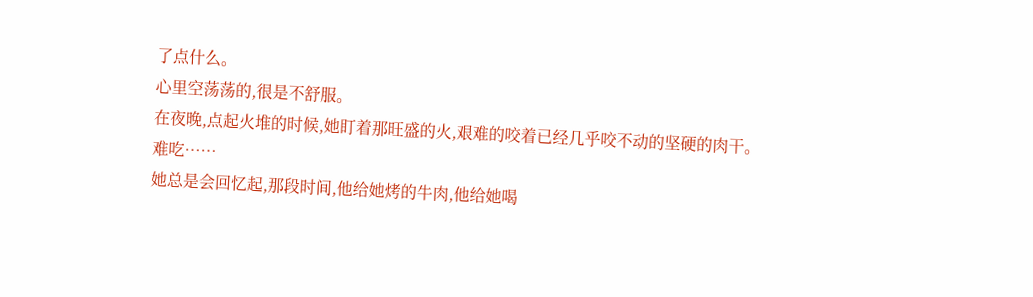了点什么。
心里空荡荡的,很是不舒服。
在夜晚,点起火堆的时候,她盯着那旺盛的火,艰难的咬着已经几乎咬不动的坚硬的肉干。
难吃……
她总是会回忆起,那段时间,他给她烤的牛肉,他给她喝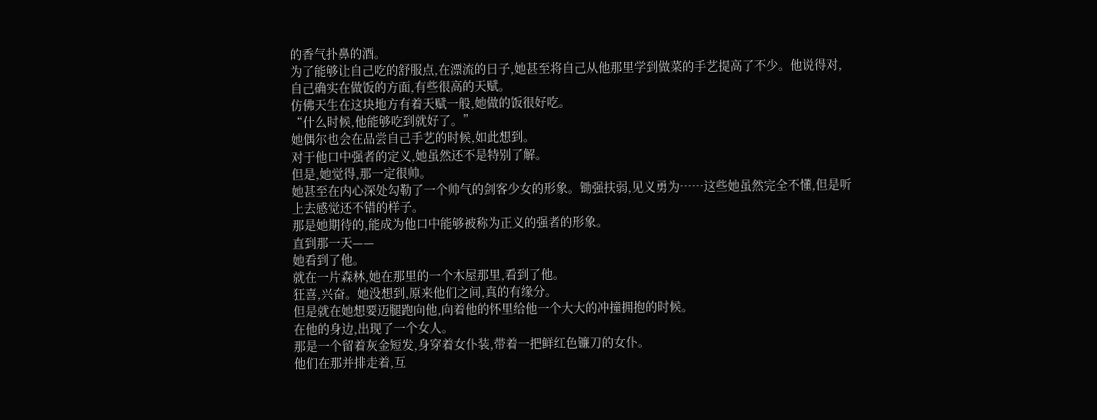的香气扑鼻的酒。
为了能够让自己吃的舒服点,在漂流的日子,她甚至将自己从他那里学到做菜的手艺提高了不少。他说得对,自己确实在做饭的方面,有些很高的天赋。
仿佛天生在这块地方有着天赋一般,她做的饭很好吃。
“什么时候,他能够吃到就好了。”
她偶尔也会在品尝自己手艺的时候,如此想到。
对于他口中强者的定义,她虽然还不是特别了解。
但是,她觉得,那一定很帅。
她甚至在内心深处勾勒了一个帅气的剑客少女的形象。锄强扶弱,见义勇为……这些她虽然完全不懂,但是听上去感觉还不错的样子。
那是她期待的,能成为他口中能够被称为正义的强者的形象。
直到那一天——
她看到了他。
就在一片森林,她在那里的一个木屋那里,看到了他。
狂喜,兴奋。她没想到,原来他们之间,真的有缘分。
但是就在她想要迈腿跑向他,向着他的怀里给他一个大大的冲撞拥抱的时候。
在他的身边,出现了一个女人。
那是一个留着灰金短发,身穿着女仆装,带着一把鲜红色镰刀的女仆。
他们在那并排走着,互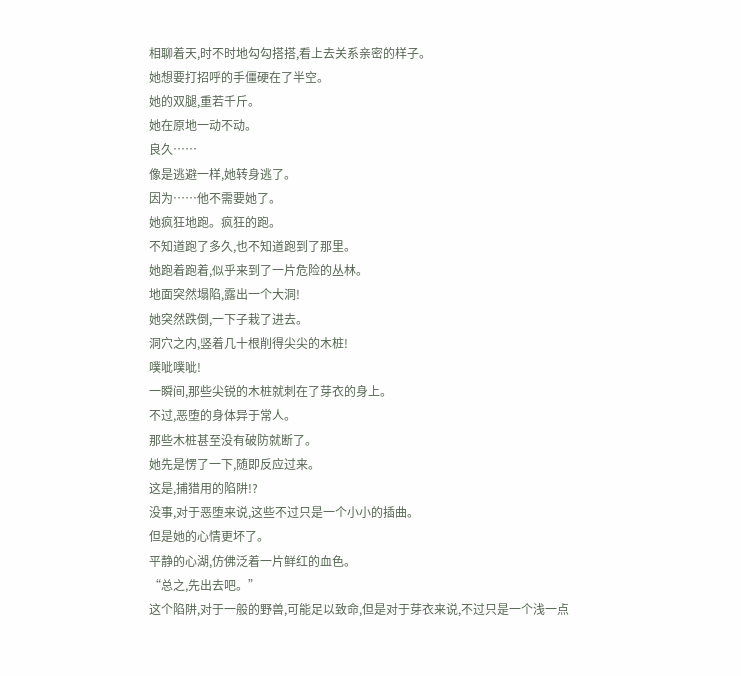相聊着天,时不时地勾勾搭搭,看上去关系亲密的样子。
她想要打招呼的手僵硬在了半空。
她的双腿,重若千斤。
她在原地一动不动。
良久……
像是逃避一样,她转身逃了。
因为……他不需要她了。
她疯狂地跑。疯狂的跑。
不知道跑了多久,也不知道跑到了那里。
她跑着跑着,似乎来到了一片危险的丛林。
地面突然塌陷,露出一个大洞!
她突然跌倒,一下子栽了进去。
洞穴之内,竖着几十根削得尖尖的木桩!
噗呲噗呲!
一瞬间,那些尖锐的木桩就刺在了芽衣的身上。
不过,恶堕的身体异于常人。
那些木桩甚至没有破防就断了。
她先是愣了一下,随即反应过来。
这是,捕猎用的陷阱!?
没事,对于恶堕来说,这些不过只是一个小小的插曲。
但是她的心情更坏了。
平静的心湖,仿佛泛着一片鲜红的血色。
“总之,先出去吧。”
这个陷阱,对于一般的野兽,可能足以致命,但是对于芽衣来说,不过只是一个浅一点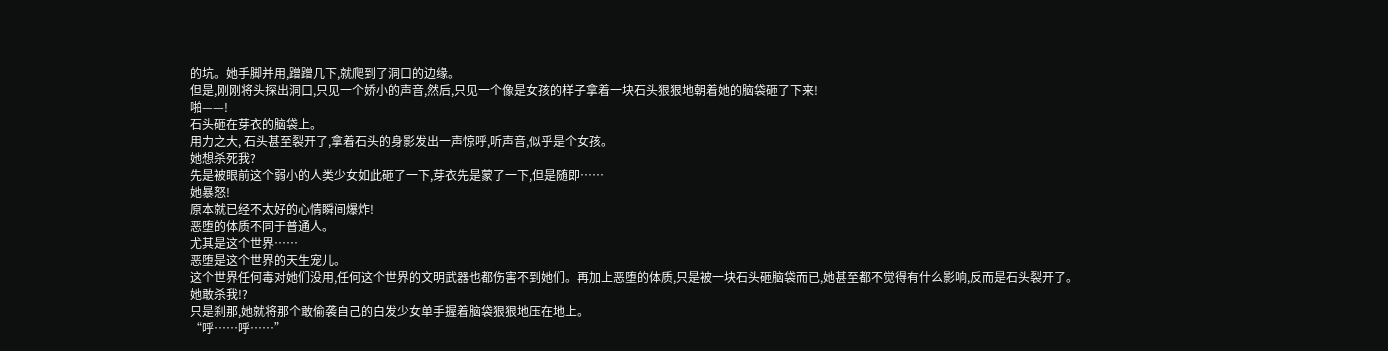的坑。她手脚并用,蹭蹭几下,就爬到了洞口的边缘。
但是,刚刚将头探出洞口,只见一个娇小的声音,然后,只见一个像是女孩的样子拿着一块石头狠狠地朝着她的脑袋砸了下来!
啪——!
石头砸在芽衣的脑袋上。
用力之大, 石头甚至裂开了,拿着石头的身影发出一声惊呼,听声音,似乎是个女孩。
她想杀死我?
先是被眼前这个弱小的人类少女如此砸了一下,芽衣先是蒙了一下,但是随即……
她暴怒!
原本就已经不太好的心情瞬间爆炸!
恶堕的体质不同于普通人。
尤其是这个世界……
恶堕是这个世界的天生宠儿。
这个世界任何毒对她们没用,任何这个世界的文明武器也都伤害不到她们。再加上恶堕的体质,只是被一块石头砸脑袋而已,她甚至都不觉得有什么影响,反而是石头裂开了。
她敢杀我!?
只是刹那,她就将那个敢偷袭自己的白发少女单手握着脑袋狠狠地压在地上。
“呼……呼……”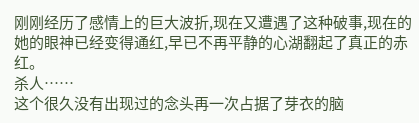刚刚经历了感情上的巨大波折,现在又遭遇了这种破事,现在的她的眼神已经变得通红,早已不再平静的心湖翻起了真正的赤红。
杀人……
这个很久没有出现过的念头再一次占据了芽衣的脑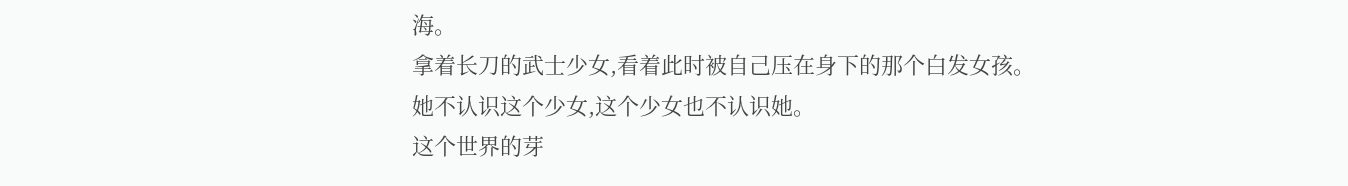海。
拿着长刀的武士少女,看着此时被自己压在身下的那个白发女孩。
她不认识这个少女,这个少女也不认识她。
这个世界的芽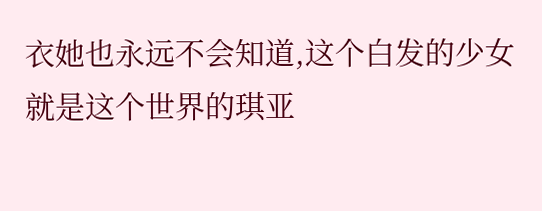衣她也永远不会知道,这个白发的少女就是这个世界的琪亚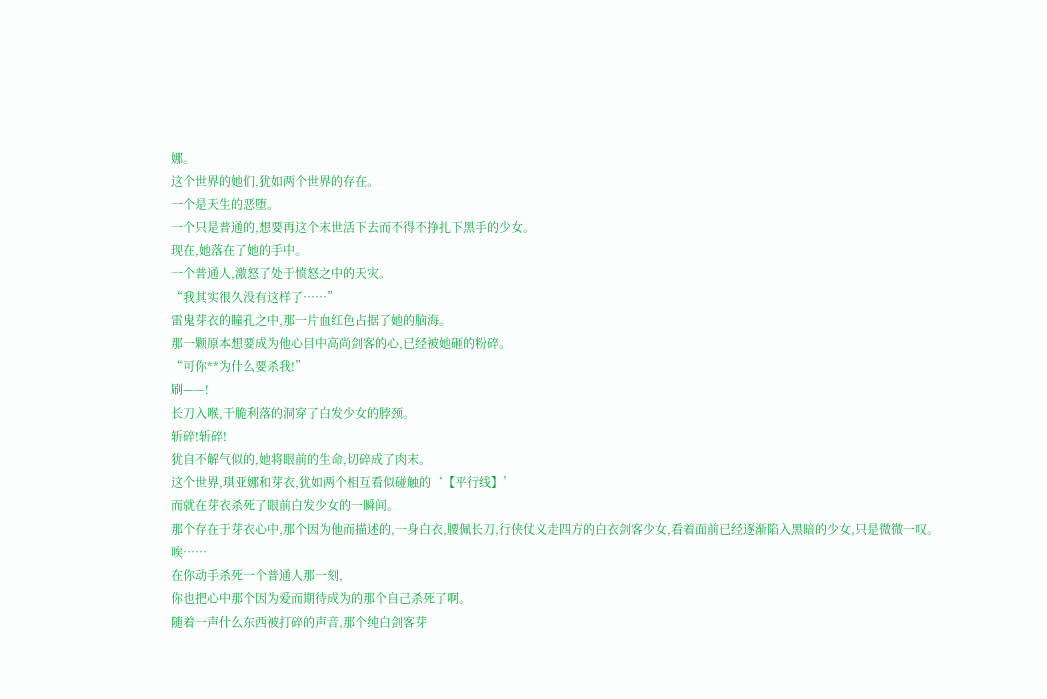娜。
这个世界的她们,犹如两个世界的存在。
一个是天生的恶堕。
一个只是普通的,想要再这个末世活下去而不得不挣扎下黑手的少女。
现在,她落在了她的手中。
一个普通人,激怒了处于愤怒之中的天灾。
“我其实很久没有这样了……”
雷鬼芽衣的瞳孔之中,那一片血红色占据了她的脑海。
那一颗原本想要成为他心目中高尚剑客的心,已经被她砸的粉碎。
“可你**为什么要杀我!”
刷——!
长刀入喉,干脆利落的洞穿了白发少女的脖颈。
斩碎!斩碎!
犹自不解气似的,她将眼前的生命,切碎成了肉末。
这个世界,琪亚娜和芽衣,犹如两个相互看似碰触的‘【平行线】’
而就在芽衣杀死了眼前白发少女的一瞬间。
那个存在于芽衣心中,那个因为他而描述的,一身白衣,腰佩长刀,行侠仗义走四方的白衣剑客少女,看着面前已经逐渐陷入黑暗的少女,只是微微一叹。
唉……
在你动手杀死一个普通人那一刻,
你也把心中那个因为爱而期待成为的那个自己杀死了啊。
随着一声什么东西被打碎的声音,那个纯白剑客芽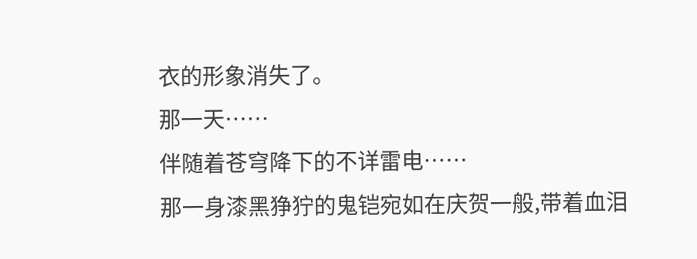衣的形象消失了。
那一天……
伴随着苍穹降下的不详雷电……
那一身漆黑狰狞的鬼铠宛如在庆贺一般,带着血泪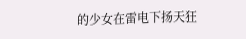的少女在雷电下扬天狂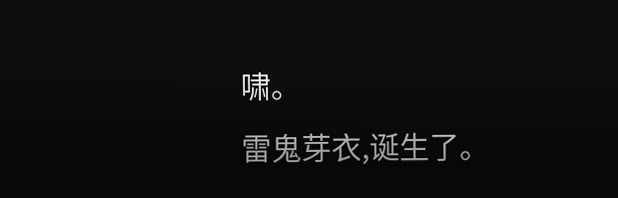啸。
雷鬼芽衣,诞生了。